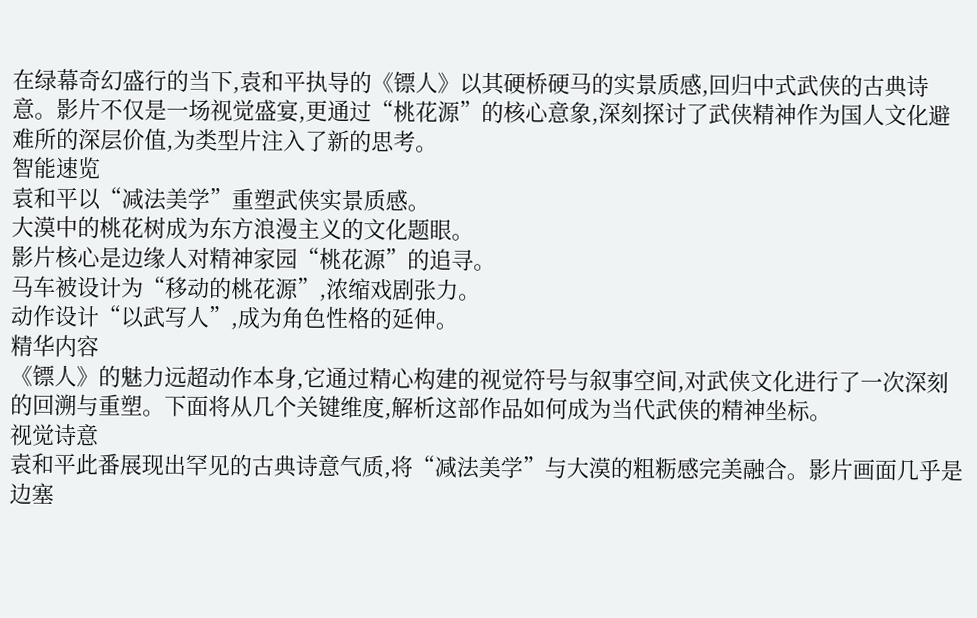在绿幕奇幻盛行的当下,袁和平执导的《镖人》以其硬桥硬马的实景质感,回归中式武侠的古典诗意。影片不仅是一场视觉盛宴,更通过“桃花源”的核心意象,深刻探讨了武侠精神作为国人文化避难所的深层价值,为类型片注入了新的思考。
智能速览
袁和平以“减法美学”重塑武侠实景质感。
大漠中的桃花树成为东方浪漫主义的文化题眼。
影片核心是边缘人对精神家园“桃花源”的追寻。
马车被设计为“移动的桃花源”,浓缩戏剧张力。
动作设计“以武写人”,成为角色性格的延伸。
精华内容
《镖人》的魅力远超动作本身,它通过精心构建的视觉符号与叙事空间,对武侠文化进行了一次深刻的回溯与重塑。下面将从几个关键维度,解析这部作品如何成为当代武侠的精神坐标。
视觉诗意
袁和平此番展现出罕见的古典诗意气质,将“减法美学”与大漠的粗粝感完美融合。影片画面几乎是边塞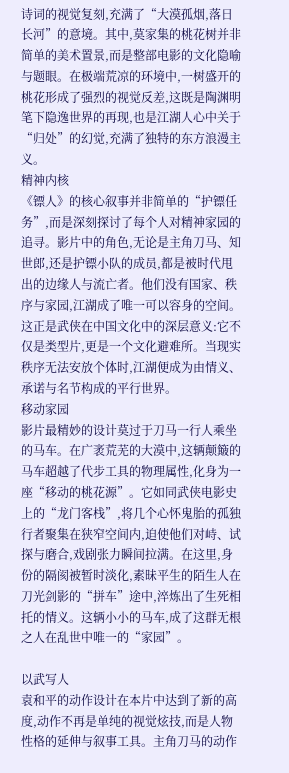诗词的视觉复刻,充满了“大漠孤烟,落日长河”的意境。其中,莫家集的桃花树并非简单的美术置景,而是整部电影的文化隐喻与题眼。在极端荒凉的环境中,一树盛开的桃花形成了强烈的视觉反差,这既是陶渊明笔下隐逸世界的再现,也是江湖人心中关于“归处”的幻觉,充满了独特的东方浪漫主义。
精神内核
《镖人》的核心叙事并非简单的“护镖任务”,而是深刻探讨了每个人对精神家园的追寻。影片中的角色,无论是主角刀马、知世郎,还是护镖小队的成员,都是被时代甩出的边缘人与流亡者。他们没有国家、秩序与家园,江湖成了唯一可以容身的空间。这正是武侠在中国文化中的深层意义:它不仅是类型片,更是一个文化避难所。当现实秩序无法安放个体时,江湖便成为由情义、承诺与名节构成的平行世界。
移动家园
影片最精妙的设计莫过于刀马一行人乘坐的马车。在广袤荒芜的大漠中,这辆颠簸的马车超越了代步工具的物理属性,化身为一座“移动的桃花源”。它如同武侠电影史上的“龙门客栈”,将几个心怀鬼胎的孤独行者聚集在狭窄空间内,迫使他们对峙、试探与磨合,戏剧张力瞬间拉满。在这里,身份的隔阂被暂时淡化,素昧平生的陌生人在刀光剑影的“拼车”途中,淬炼出了生死相托的情义。这辆小小的马车,成了这群无根之人在乱世中唯一的“家园”。

以武写人
袁和平的动作设计在本片中达到了新的高度,动作不再是单纯的视觉炫技,而是人物性格的延伸与叙事工具。主角刀马的动作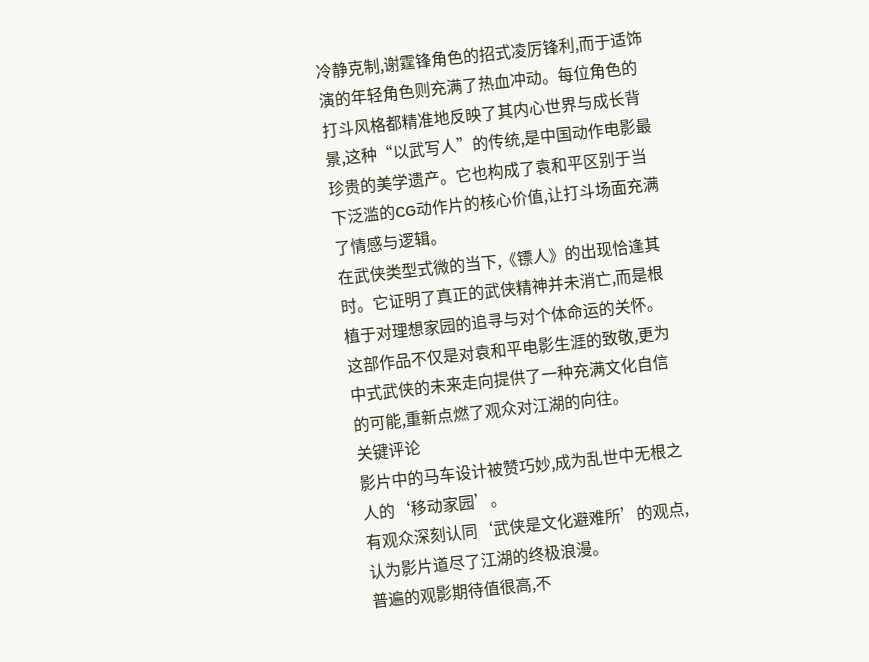冷静克制,谢霆锋角色的招式凌厉锋利,而于适饰演的年轻角色则充满了热血冲动。每位角色的打斗风格都精准地反映了其内心世界与成长背景,这种“以武写人”的传统,是中国动作电影最珍贵的美学遗产。它也构成了袁和平区别于当下泛滥的CG动作片的核心价值,让打斗场面充满了情感与逻辑。
在武侠类型式微的当下,《镖人》的出现恰逢其时。它证明了真正的武侠精神并未消亡,而是根植于对理想家园的追寻与对个体命运的关怀。这部作品不仅是对袁和平电影生涯的致敬,更为中式武侠的未来走向提供了一种充满文化自信的可能,重新点燃了观众对江湖的向往。
关键评论
影片中的马车设计被赞巧妙,成为乱世中无根之人的‘移动家园’。
有观众深刻认同‘武侠是文化避难所’的观点,认为影片道尽了江湖的终极浪漫。
普遍的观影期待值很高,不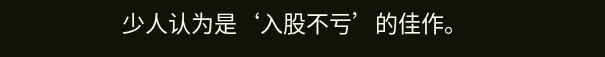少人认为是‘入股不亏’的佳作。